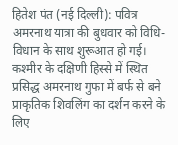हितेश पंत (नई दिल्ली): पवित्र अमरनाथ यात्रा की बुधवार को विधि-विधान के साथ शुरूआत हो गई। कश्मीर के दक्षिणी हिस्से में स्थित प्रसिद्ध अमरनाथ गुफा में बर्फ से बने प्राकृतिक शिवलिंग का दर्शन करने के लिए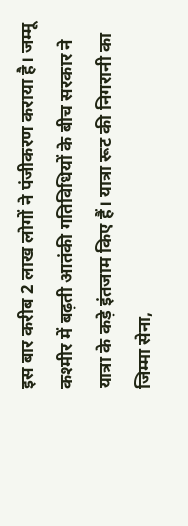इस बार करीब 2 लाख लोगों ने पंजीकरण कराया है। जम्मू कश्मीर में बढ़ती आतंकी गतिविधियों के बीच सरकार ने यात्रा के कड़े इंतजाम किए हैं। यात्रा रूट की निगरानी का जिम्मा सेना,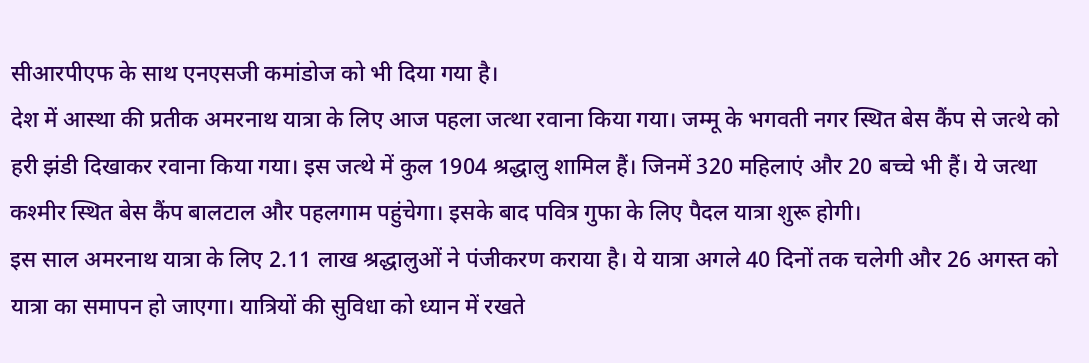सीआरपीएफ के साथ एनएसजी कमांडोज को भी दिया गया है।
देश में आस्था की प्रतीक अमरनाथ यात्रा के लिए आज पहला जत्था रवाना किया गया। जम्मू के भगवती नगर स्थित बेस कैंप से जत्थे को हरी झंडी दिखाकर रवाना किया गया। इस जत्थे में कुल 1904 श्रद्धालु शामिल हैं। जिनमें 320 महिलाएं और 20 बच्चे भी हैं। ये जत्था कश्मीर स्थित बेस कैंप बालटाल और पहलगाम पहुंचेगा। इसके बाद पवित्र गुफा के लिए पैदल यात्रा शुरू होगी।
इस साल अमरनाथ यात्रा के लिए 2.11 लाख श्रद्धालुओं ने पंजीकरण कराया है। ये यात्रा अगले 40 दिनों तक चलेगी और 26 अगस्त को यात्रा का समापन हो जाएगा। यात्रियों की सुविधा को ध्यान में रखते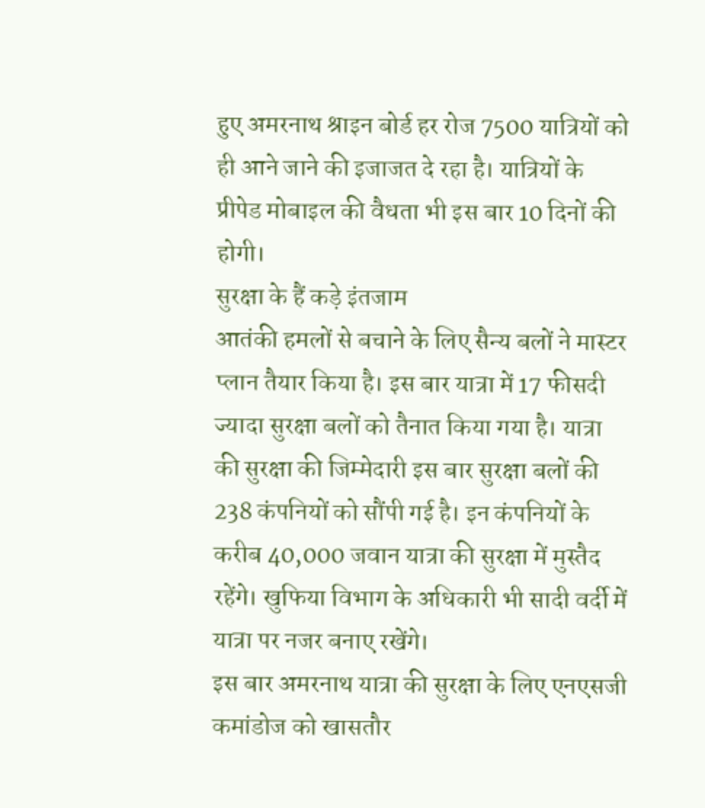हुए अमरनाथ श्राइन बोर्ड हर रोज 7500 यात्रियों को ही आने जाने की इजाजत दे रहा है। यात्रियों के प्रीपेड मोबाइल की वैधता भी इस बार 10 दिनों की होगी।
सुरक्षा के हैं कड़े इंतजाम
आतंकी हमलों से बचाने के लिए सैन्य बलों ने मास्टर प्लान तैयार किया है। इस बार यात्रा में 17 फीसदी ज्यादा सुरक्षा बलों को तैनात किया गया है। यात्रा की सुरक्षा की जिम्मेदारी इस बार सुरक्षा बलों की 238 कंपनियों को सौंपी गई है। इन कंपनियों के करीब 40,000 जवान यात्रा की सुरक्षा में मुस्तैद रहेंगे। खुफिया विभाग के अधिकारी भी सादी वर्दी में यात्रा पर नजर बनाए रखेंगे।
इस बार अमरनाथ यात्रा की सुरक्षा के लिए एनएसजी कमांडोज को खासतौर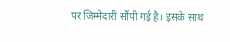पर जिम्मेदारी सौंपी गई है। इसके साथ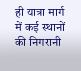ही यात्रा मार्ग में कई स्थानों की निगरानी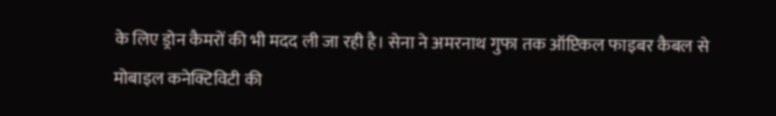के लिए ड्रोन कैमरों की भी मदद ली जा रही है। सेना ने अमरनाथ गुफा तक ऑप्टिकल फाइबर कैबल से मोबाइल कनेक्टिविटी की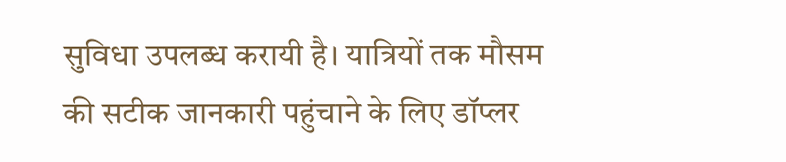सुविधा उपलब्ध करायी है। यात्रियों तक मौसम की सटीक जानकारी पहुंचाने के लिए डॉप्लर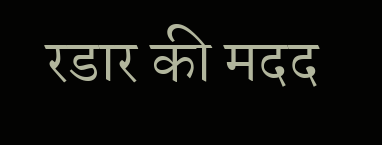रडार की मदद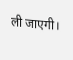ली जाएगी।